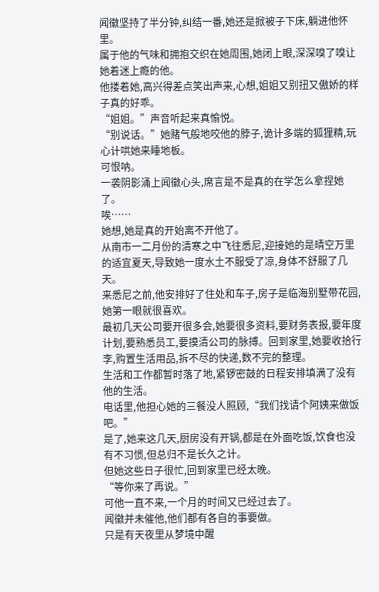闻徽坚持了半分钟,纠结一番,她还是掀被子下床,躺进他怀里。
属于他的气味和拥抱交织在她周围,她闭上眼,深深嗅了嗅让她着迷上瘾的他。
他搂着她,高兴得差点笑出声来,心想,姐姐又别扭又傲娇的样子真的好乖。
“姐姐。”声音听起来真愉悦。
“别说话。”她赌气般地咬他的脖子,诡计多端的狐狸精,玩心计哄她来睡地板。
可恨呐。
一袭阴影涌上闻徽心头,席言是不是真的在学怎么拿捏她了。
唉……
她想,她是真的开始离不开他了。
从南市一二月份的清寒之中飞往悉尼,迎接她的是晴空万里的适宜夏天,导致她一度水土不服受了凉,身体不舒服了几天。
来悉尼之前,他安排好了住处和车子,房子是临海别墅带花园,她第一眼就很喜欢。
最初几天公司要开很多会,她要很多资料,要财务表报,要年度计划,要熟悉员工,要摸清公司的脉搏。回到家里,她要收拾行李,购置生活用品,拆不尽的快递,数不完的整理。
生活和工作都暂时落了地,紧锣密鼓的日程安排填满了没有他的生活。
电话里,他担心她的三餐没人照顾,“我们找请个阿姨来做饭吧。”
是了,她来这几天,厨房没有开锅,都是在外面吃饭,饮食也没有不习惯,但总归不是长久之计。
但她这些日子很忙,回到家里已经太晚。
“等你来了再说。”
可他一直不来,一个月的时间又已经过去了。
闻徽并未催他,他们都有各自的事要做。
只是有天夜里从梦境中醒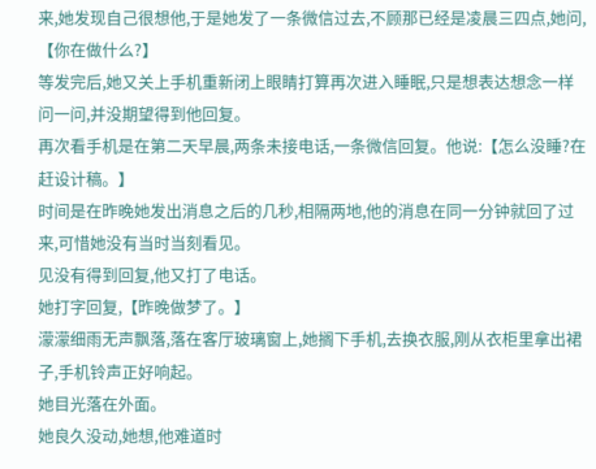来,她发现自己很想他,于是她发了一条微信过去,不顾那已经是凌晨三四点,她问,【你在做什么?】
等发完后,她又关上手机重新闭上眼睛打算再次进入睡眠,只是想表达想念一样问一问,并没期望得到他回复。
再次看手机是在第二天早晨,两条未接电话,一条微信回复。他说:【怎么没睡?在赶设计稿。】
时间是在昨晚她发出消息之后的几秒,相隔两地,他的消息在同一分钟就回了过来,可惜她没有当时当刻看见。
见没有得到回复,他又打了电话。
她打字回复,【昨晚做梦了。】
濛濛细雨无声飘落,落在客厅玻璃窗上,她搁下手机,去换衣服,刚从衣柜里拿出裙子,手机铃声正好响起。
她目光落在外面。
她良久没动,她想,他难道时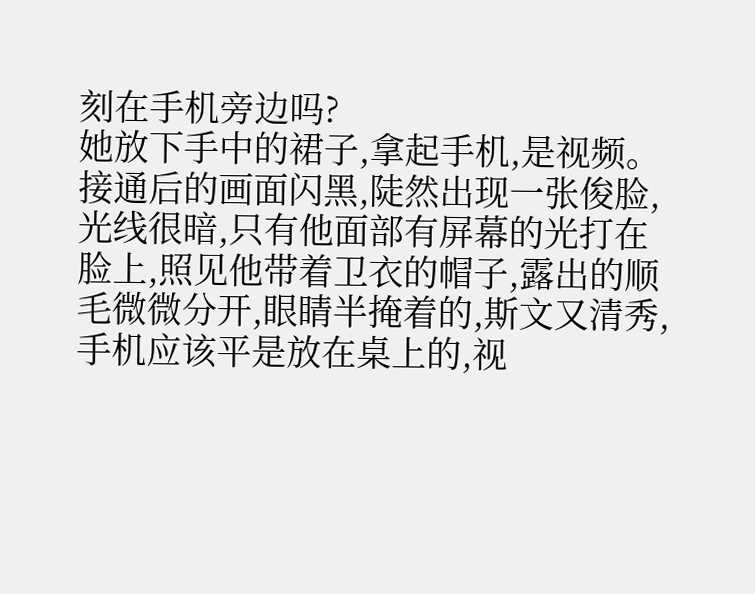刻在手机旁边吗?
她放下手中的裙子,拿起手机,是视频。
接通后的画面闪黑,陡然出现一张俊脸,光线很暗,只有他面部有屏幕的光打在脸上,照见他带着卫衣的帽子,露出的顺毛微微分开,眼睛半掩着的,斯文又清秀,手机应该平是放在桌上的,视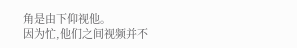角是由下仰视他。
因为忙,他们之间视频并不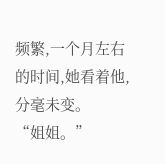频繁,一个月左右的时间,她看着他,分毫未变。
“姐姐。”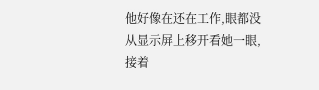他好像在还在工作,眼都没从显示屏上移开看她一眼,接着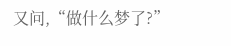又问,“做什么梦了?”